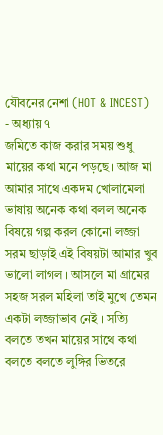যৌবনের নেশা (HOT & INCEST) - অধ্যায় ৭
জমিতে কাজ করার সময় শুধু মায়ের কথা মনে পড়ছে। আজ মা আমার সাথে একদম খোলামেলা ভাষায় অনেক কথা বলল অনেক বিষয়ে গল্প করল কোনো লজ্জা সরম ছাড়াই এই বিষয়টা আমার খুব ভালো লাগল । আসলে মা গ্রামের সহজ সরল মহিলা তাই মুখে তেমন একটা লজ্জাভাব নেই । সত্যি বলতে তখন মায়ের সাথে কথা বলতে বলতে লুঙ্গির ভিতরে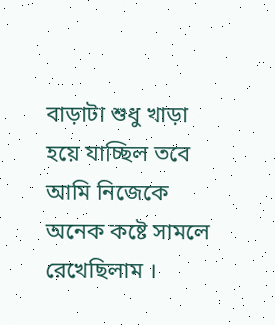বাড়াটা শুধু খাড়া হয়ে যাচ্ছিল তবে আমি নিজেকে অনেক কষ্টে সামলে রেখেছিলাম ।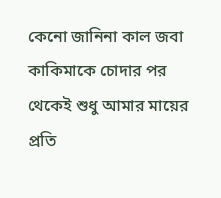কেনো জানিনা কাল জবা কাকিমাকে চোদার পর থেকেই শুধু আমার মায়ের প্রতি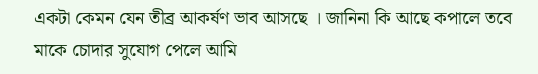একটা কেমন যেন তীব্র আকর্ষণ ভাব আসছে । জানিনা কি আছে কপালে তবে মাকে চোদার সুযোগ পেলে আমি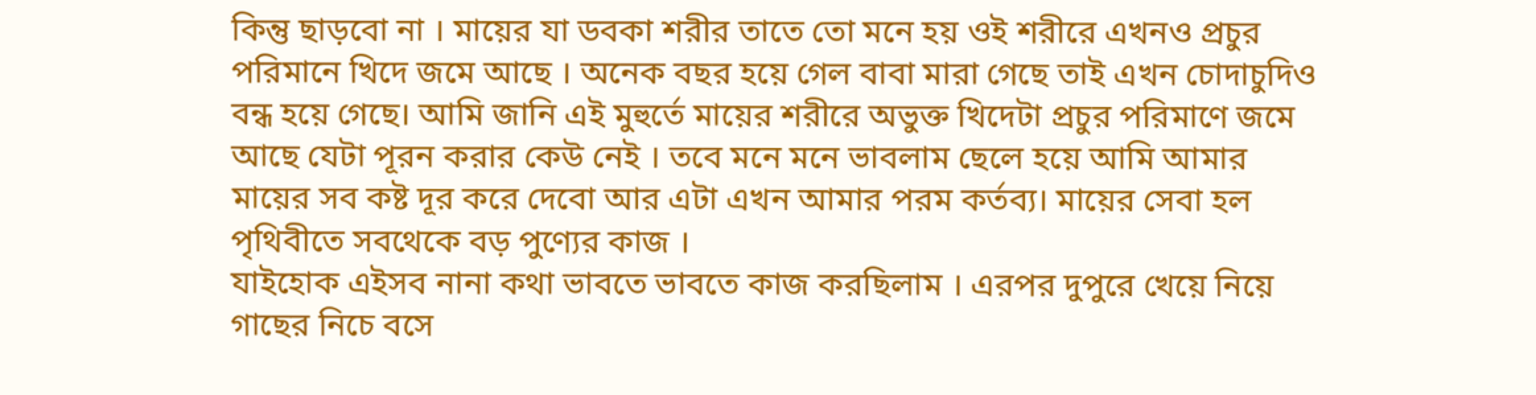কিন্তু ছাড়বো না । মায়ের যা ডবকা শরীর তাতে তো মনে হয় ওই শরীরে এখনও প্রচুর পরিমানে খিদে জমে আছে । অনেক বছর হয়ে গেল বাবা মারা গেছে তাই এখন চোদাচুদিও বন্ধ হয়ে গেছে। আমি জানি এই মুহুর্তে মায়ের শরীরে অভুক্ত খিদেটা প্রচুর পরিমাণে জমে আছে যেটা পূরন করার কেউ নেই । তবে মনে মনে ভাবলাম ছেলে হয়ে আমি আমার মায়ের সব কষ্ট দূর করে দেবো আর এটা এখন আমার পরম কর্তব্য। মায়ের সেবা হল পৃথিবীতে সবথেকে বড় পুণ্যের কাজ ।
যাইহোক এইসব নানা কথা ভাবতে ভাবতে কাজ করছিলাম । এরপর দুপুরে খেয়ে নিয়ে গাছের নিচে বসে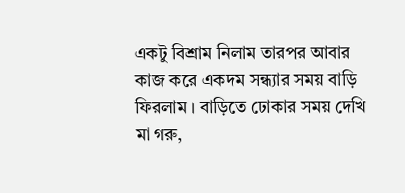একটু বিশ্রাম নিলাম তারপর আবার কাজ করে একদম সন্ধ্যার সময় বাড়ি ফিরলাম । বাড়িতে ঢোকার সময় দেখি মা গরু,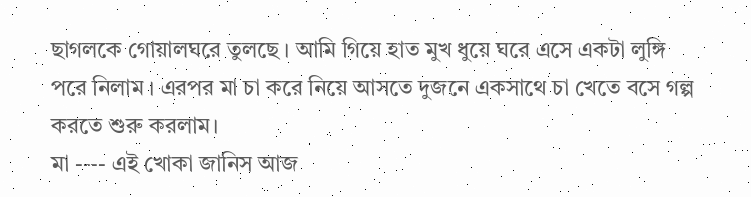ছাগলকে গোয়ালঘরে তুলছে । আমি গিয়ে হাত মুখ ধুয়ে ঘরে এসে একটা লুঙ্গি পরে নিলাম । এরপর মা চা করে নিয়ে আসতে দুজনে একসাথে চা খেতে বসে গল্প করতে শুরু করলাম।
মা ---- এই খোকা জানিস আজ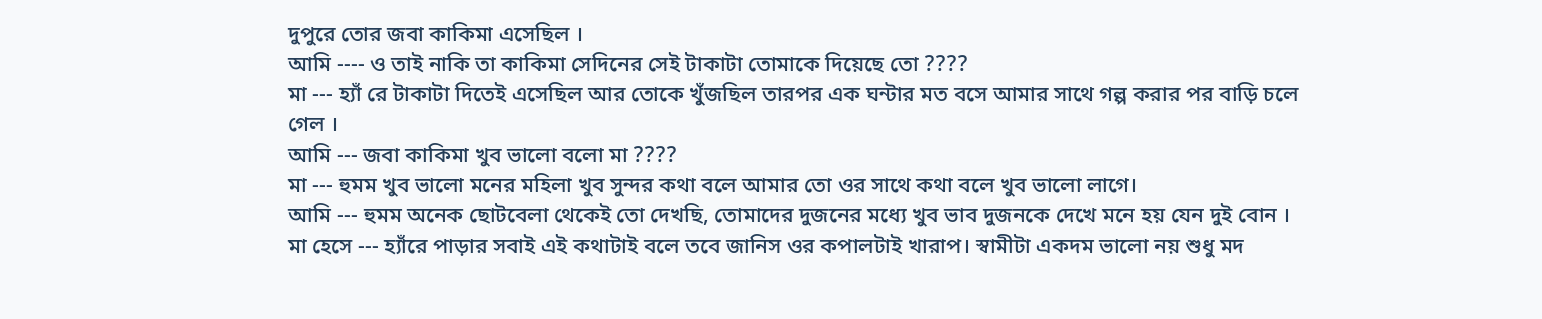দুপুরে তোর জবা কাকিমা এসেছিল ।
আমি ---- ও তাই নাকি তা কাকিমা সেদিনের সেই টাকাটা তোমাকে দিয়েছে তো ????
মা --- হ্যাঁ রে টাকাটা দিতেই এসেছিল আর তোকে খুঁজছিল তারপর এক ঘন্টার মত বসে আমার সাথে গল্প করার পর বাড়ি চলে গেল ।
আমি --- জবা কাকিমা খুব ভালো বলো মা ????
মা --- হুমম খুব ভালো মনের মহিলা খুব সুন্দর কথা বলে আমার তো ওর সাথে কথা বলে খুব ভালো লাগে।
আমি --- হুমম অনেক ছোটবেলা থেকেই তো দেখছি, তোমাদের দুজনের মধ্যে খুব ভাব দুজনকে দেখে মনে হয় যেন দুই বোন ।
মা হেসে --- হ্যাঁরে পাড়ার সবাই এই কথাটাই বলে তবে জানিস ওর কপালটাই খারাপ। স্বামীটা একদম ভালো নয় শুধু মদ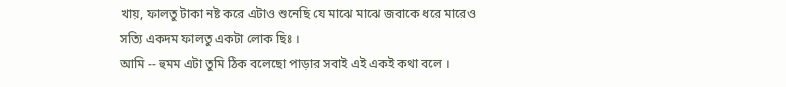খায়, ফালতু টাকা নষ্ট করে এটাও শুনেছি যে মাঝে মাঝে জবাকে ধরে মারেও সত্যি একদম ফালতু একটা লোক ছিঃ ।
আমি -- হুমম এটা তুমি ঠিক বলেছো পাড়ার সবাই এই একই কথা বলে ।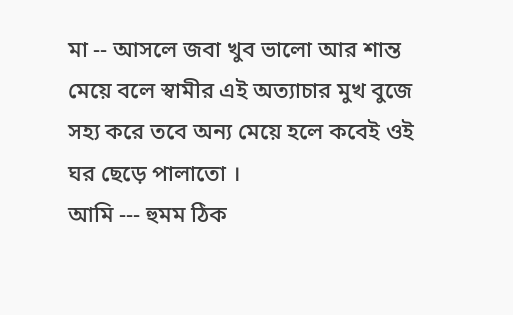মা -- আসলে জবা খুব ভালো আর শান্ত মেয়ে বলে স্বামীর এই অত্যাচার মুখ বুজে সহ্য করে তবে অন্য মেয়ে হলে কবেই ওই ঘর ছেড়ে পালাতো ।
আমি --- হুমম ঠিক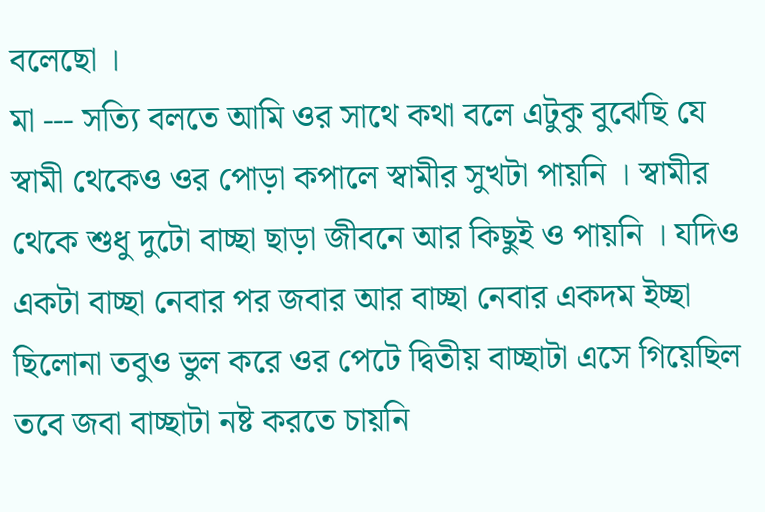বলেছো ।
মা --- সত্যি বলতে আমি ওর সাথে কথা বলে এটুকু বুঝেছি যে স্বামী থেকেও ওর পোড়া কপালে স্বামীর সুখটা পায়নি । স্বামীর থেকে শুধু দুটো বাচ্ছা ছাড়া জীবনে আর কিছুই ও পায়নি । যদিও একটা বাচ্ছা নেবার পর জবার আর বাচ্ছা নেবার একদম ইচ্ছা ছিলোনা তবুও ভুল করে ওর পেটে দ্বিতীয় বাচ্ছাটা এসে গিয়েছিল তবে জবা বাচ্ছাটা নষ্ট করতে চায়নি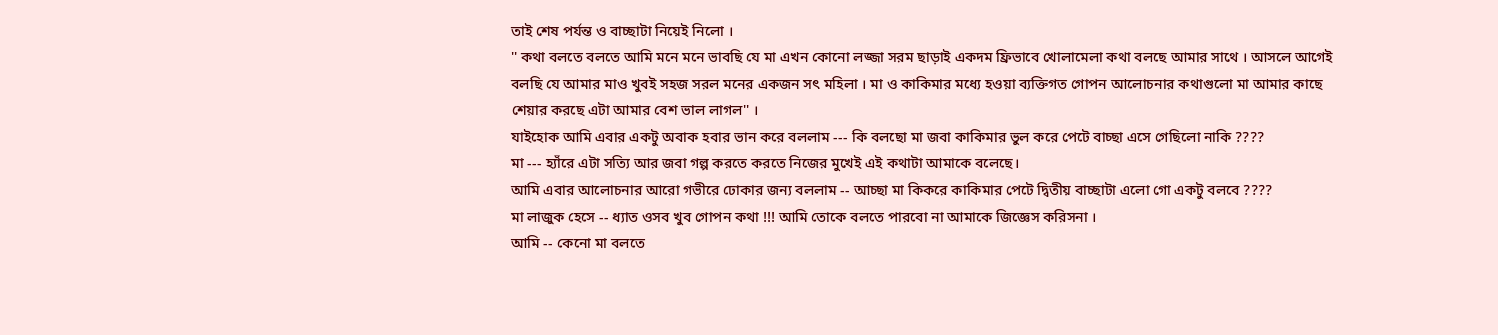তাই শেষ পর্যন্ত ও বাচ্ছাটা নিয়েই নিলো ।
'' কথা বলতে বলতে আমি মনে মনে ভাবছি যে মা এখন কোনো লজ্জা সরম ছাড়াই একদম ফ্রিভাবে খোলামেলা কথা বলছে আমার সাথে । আসলে আগেই বলছি যে আমার মাও খুবই সহজ সরল মনের একজন সৎ মহিলা । মা ও কাকিমার মধ্যে হওয়া ব্যক্তিগত গোপন আলোচনার কথাগুলো মা আমার কাছে শেয়ার করছে এটা আমার বেশ ভাল লাগল'' ।
যাইহোক আমি এবার একটু অবাক হবার ভান করে বললাম --- কি বলছো মা জবা কাকিমার ভুল করে পেটে বাচ্ছা এসে গেছিলো নাকি ????
মা --- হ্যাঁরে এটা সত্যি আর জবা গল্প করতে করতে নিজের মুখেই এই কথাটা আমাকে বলেছে।
আমি এবার আলোচনার আরো গভীরে ঢোকার জন্য বললাম -- আচ্ছা মা কিকরে কাকিমার পেটে দ্বিতীয় বাচ্ছাটা এলো গো একটু বলবে ????
মা লাজুক হেসে -- ধ্যাত ওসব খুব গোপন কথা !!! আমি তোকে বলতে পারবো না আমাকে জিজ্ঞেস করিসনা ।
আমি -- কেনো মা বলতে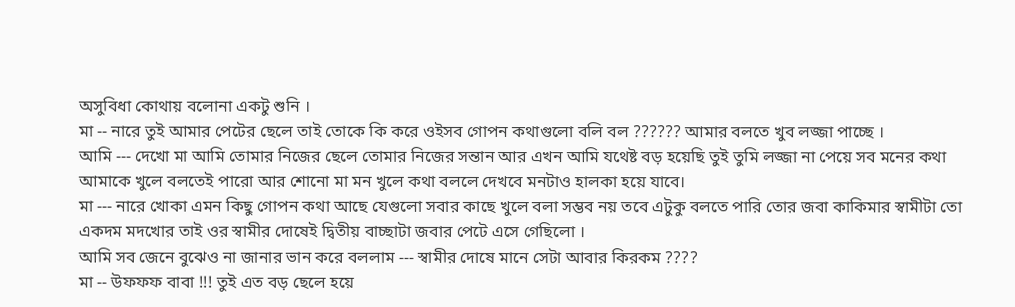অসুবিধা কোথায় বলোনা একটু শুনি ।
মা -- নারে তুই আমার পেটের ছেলে তাই তোকে কি করে ওইসব গোপন কথাগুলো বলি বল ?????? আমার বলতে খুব লজ্জা পাচ্ছে ।
আমি --- দেখো মা আমি তোমার নিজের ছেলে তোমার নিজের সন্তান আর এখন আমি যথেষ্ট বড় হয়েছি তুই তুমি লজ্জা না পেয়ে সব মনের কথা আমাকে খুলে বলতেই পারো আর শোনো মা মন খুলে কথা বললে দেখবে মনটাও হালকা হয়ে যাবে।
মা --- নারে খোকা এমন কিছু গোপন কথা আছে যেগুলো সবার কাছে খুলে বলা সম্ভব নয় তবে এটুকু বলতে পারি তোর জবা কাকিমার স্বামীটা তো একদম মদখোর তাই ওর স্বামীর দোষেই দ্বিতীয় বাচ্ছাটা জবার পেটে এসে গেছিলো ।
আমি সব জেনে বুঝেও না জানার ভান করে বললাম --- স্বামীর দোষে মানে সেটা আবার কিরকম ????
মা -- উফফফ বাবা !!! তুই এত বড় ছেলে হয়ে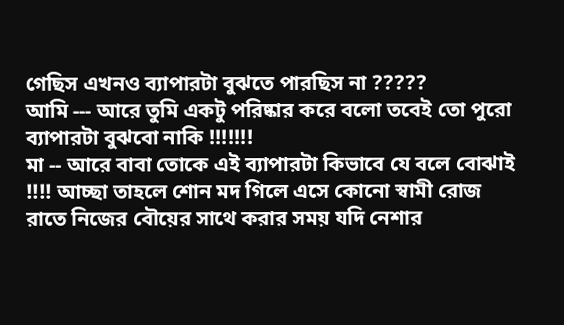গেছিস এখনও ব্যাপারটা বুঝতে পারছিস না ?????
আমি --- আরে তুমি একটু পরিষ্কার করে বলো তবেই তো পুরো ব্যাপারটা বুঝবো নাকি !!!!!!!
মা -- আরে বাবা তোকে এই ব্যাপারটা কিভাবে যে বলে বোঝাই !!!! আচ্ছা তাহলে শোন মদ গিলে এসে কোনো স্বামী রোজ রাতে নিজের বৌয়ের সাথে করার সময় যদি নেশার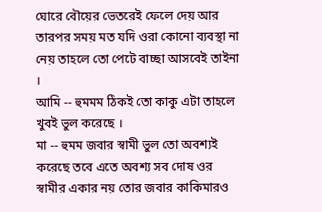ঘোরে বৌয়ের ভেতরেই ফেলে দেয় আর তারপর সময় মত যদি ওরা কোনো ব্যবস্থা না নেয় তাহলে তো পেটে বাচ্ছা আসবেই তাইনা ।
আমি -- হুমমম ঠিকই তো কাকু এটা তাহলে খুবই ভুল করেছে ।
মা -- হুমম জবার স্বামী ভুল তো অবশ্যই করেছে তবে এতে অবশ্য সব দোষ ওর স্বামীর একার নয় তোর জবার কাকিমারও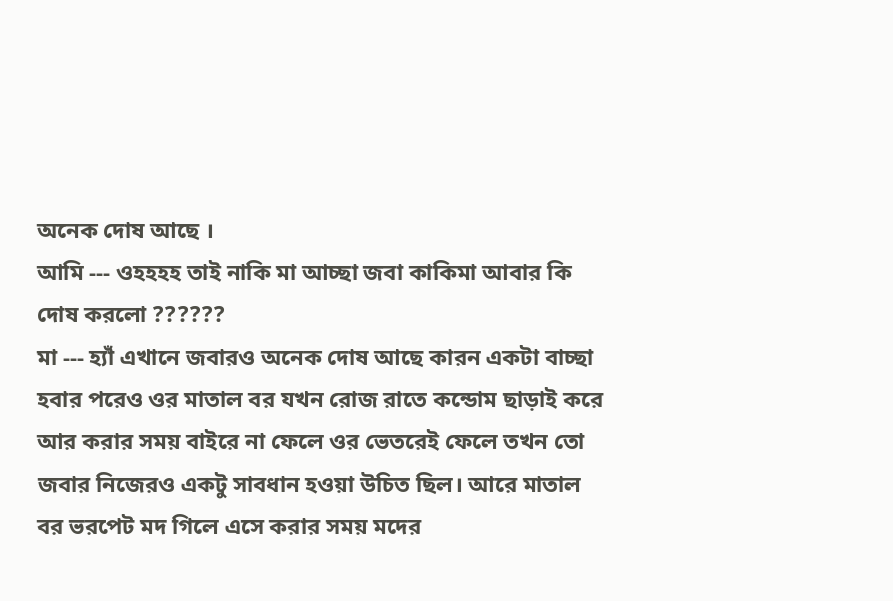অনেক দোষ আছে ।
আমি --- ওহহহহ তাই নাকি মা আচ্ছা জবা কাকিমা আবার কি দোষ করলো ??????
মা --- হ্যাঁ এখানে জবারও অনেক দোষ আছে কারন একটা বাচ্ছা হবার পরেও ওর মাতাল বর যখন রোজ রাতে কন্ডোম ছাড়াই করে আর করার সময় বাইরে না ফেলে ওর ভেতরেই ফেলে তখন তো জবার নিজেরও একটু সাবধান হওয়া উচিত ছিল। আরে মাতাল বর ভরপেট মদ গিলে এসে করার সময় মদের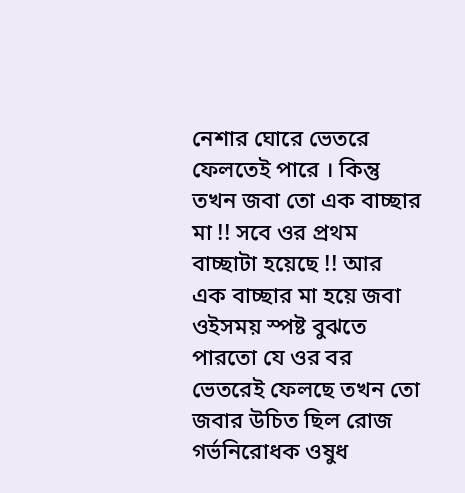নেশার ঘোরে ভেতরে ফেলতেই পারে । কিন্তু তখন জবা তো এক বাচ্ছার মা !! সবে ওর প্রথম বাচ্ছাটা হয়েছে !! আর এক বাচ্ছার মা হয়ে জবা ওইসময় স্পষ্ট বুঝতে পারতো যে ওর বর ভেতরেই ফেলছে তখন তো জবার উচিত ছিল রোজ গর্ভনিরোধক ওষুধ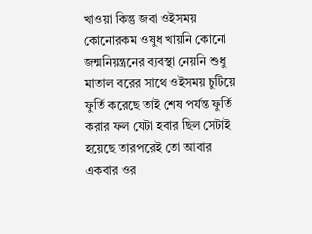খাওয়া কিন্তু জবা ওইসময় কোনোরকম ওষুধ খায়নি কোনো জন্মনিয়ন্ত্রনের ব্যবস্থা নেয়নি শুধু মাতাল বরের সাথে ওইসময় চুটিয়ে ফুর্তি করেছে তাই শেষ পর্যন্ত ফুর্তি করার ফল যেটা হবার ছিল সেটাই হয়েছে তারপরেই তো আবার একবার ওর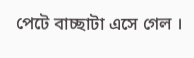পেটে বাচ্ছাটা এসে গেল ।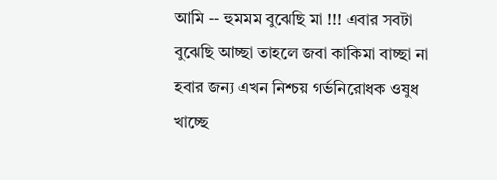আমি -- হুমমম বুঝেছি মা !!! এবার সবটা বুঝেছি আচ্ছা তাহলে জবা কাকিমা বাচ্ছা না হবার জন্য এখন নিশ্চয় গর্ভনিরোধক ওষুধ খাচ্ছে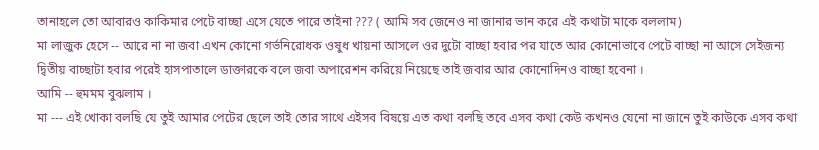তানাহলে তো আবারও কাকিমার পেটে বাচ্ছা এসে যেতে পারে তাইনা ??? ( আমি সব জেনেও না জানার ভান করে এই কথাটা মাকে বললাম)
মা লাজুক হেসে -- আরে না না জবা এখন কোনো গর্ভনিরোধক ওষুধ খায়না আসলে ওর দুটো বাচ্ছা হবার পর যাতে আর কোনোভাবে পেটে বাচ্ছা না আসে সেইজন্য দ্বিতীয় বাচ্ছাটা হবার পরেই হাসপাতালে ডাক্তারকে বলে জবা অপারেশন করিয়ে নিয়েছে তাই জবার আর কোনোদিনও বাচ্ছা হবেনা ।
আমি -- হুমমম বুঝলাম ।
মা --- এই খোকা বলছি যে তুই আমার পেটের ছেলে তাই তোর সাথে এইসব বিষয়ে এত কথা বলছি তবে এসব কথা কেউ কখনও যেনো না জানে তুই কাউকে এসব কথা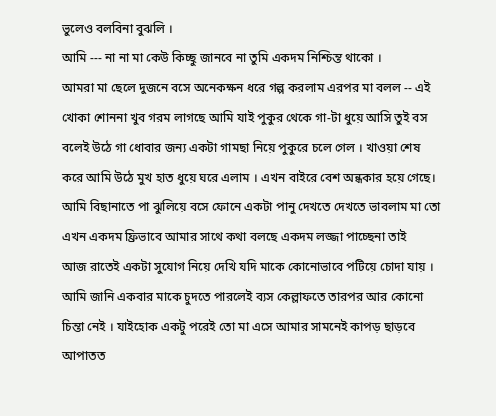ভুলেও বলবিনা বুঝলি ।
আমি --- না না মা কেউ কিচ্ছু জানবে না তুমি একদম নিশ্চিন্ত থাকো ।
আমরা মা ছেলে দুজনে বসে অনেকক্ষন ধরে গল্প করলাম এরপর মা বলল -- এই খোকা শোননা খুব গরম লাগছে আমি যাই পুকুর থেকে গা-টা ধুয়ে আসি তুই বস বলেই উঠে গা ধোবার জন্য একটা গামছা নিয়ে পুকুরে চলে গেল । খাওয়া শেষ করে আমি উঠে মুখ হাত ধুয়ে ঘরে এলাম । এখন বাইরে বেশ অন্ধকার হয়ে গেছে। আমি বিছানাতে পা ঝুলিয়ে বসে ফোনে একটা পানু দেখতে দেখতে ভাবলাম মা তো এখন একদম ফ্রিভাবে আমার সাথে কথা বলছে একদম লজ্জা পাচ্ছেনা তাই
আজ রাতেই একটা সুযোগ নিয়ে দেখি যদি মাকে কোনোভাবে পটিয়ে চোদা যায় । আমি জানি একবার মাকে চুদতে পারলেই ব্যস কেল্লাফতে তারপর আর কোনো চিন্তা নেই । যাইহোক একটু পরেই তো মা এসে আমার সামনেই কাপড় ছাড়বে আপাতত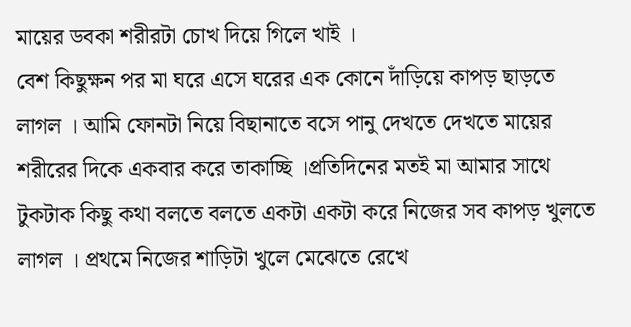মায়ের ডবকা শরীরটা চোখ দিয়ে গিলে খাই ।
বেশ কিছুক্ষন পর মা ঘরে এসে ঘরের এক কোনে দাঁড়িয়ে কাপড় ছাড়তে লাগল । আমি ফোনটা নিয়ে বিছানাতে বসে পানু দেখতে দেখতে মায়ের শরীরের দিকে একবার করে তাকাচ্ছি ।প্রতিদিনের মতই মা আমার সাথে টুকটাক কিছু কথা বলতে বলতে একটা একটা করে নিজের সব কাপড় খুলতে লাগল । প্রথমে নিজের শাড়িটা খুলে মেঝেতে রেখে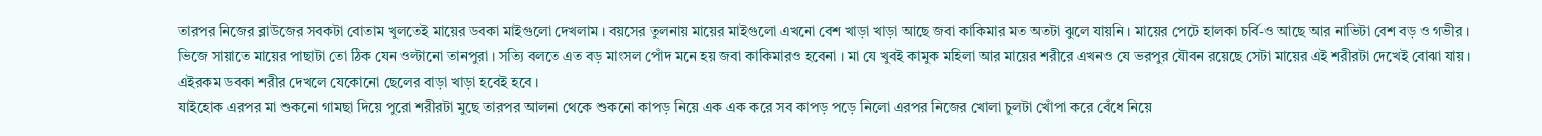তারপর নিজের ব্লাউজের সবকটা বোতাম খুলতেই মায়ের ডবকা মাইগুলো দেখলাম । বয়সের তুলনায় মায়ের মাইগুলো এখনো বেশ খাড়া খাড়া আছে জবা কাকিমার মত অতটা ঝুলে যায়নি । মায়ের পেটে হালকা চর্বি-ও আছে আর নাভিটা বেশ বড় ও গভীর । ভিজে সায়াতে মায়ের পাছাটা তো ঠিক যেন ওল্টানো তানপুরা । সত্যি বলতে এত বড় মাংসল পোঁদ মনে হয় জবা কাকিমারও হবেনা । মা যে খুবই কামুক মহিলা আর মায়ের শরীরে এখনও যে ভরপুর যৌবন রয়েছে সেটা মায়ের এই শরীরটা দেখেই বোঝা যায় । এইরকম ডবকা শরীর দেখলে যেকোনো ছেলের বাড়া খাড়া হবেই হবে ।
যাইহোক এরপর মা শুকনো গামছা দিয়ে পুরো শরীরটা মুছে তারপর আলনা থেকে শুকনো কাপড় নিয়ে এক এক করে সব কাপড় পড়ে নিলো এরপর নিজের খোলা চুলটা খোঁপা করে বেঁধে নিয়ে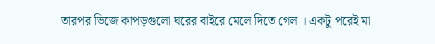তারপর ভিজে কাপড়গুলো ঘরের বাইরে মেলে দিতে গেল । একটু পরেই মা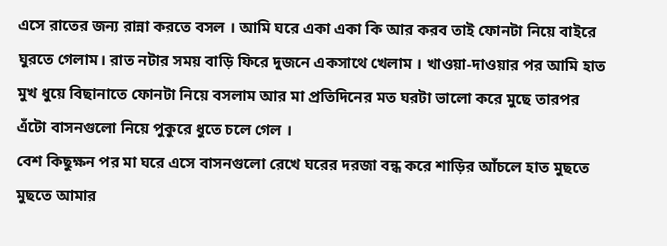এসে রাতের জন্য রান্না করতে বসল । আমি ঘরে একা একা কি আর করব তাই ফোনটা নিয়ে বাইরে ঘুরতে গেলাম। রাত নটার সময় বাড়ি ফিরে দুজনে একসাথে খেলাম । খাওয়া-দাওয়ার পর আমি হাত মুখ ধুয়ে বিছানাতে ফোনটা নিয়ে বসলাম আর মা প্রতিদিনের মত ঘরটা ভালো করে মুছে তারপর এঁটো বাসনগুলো নিয়ে পুকুরে ধুতে চলে গেল ।
বেশ কিছুক্ষন পর মা ঘরে এসে বাসনগুলো রেখে ঘরের দরজা বন্ধ করে শাড়ির আঁচলে হাত মুছতে মুছতে আমার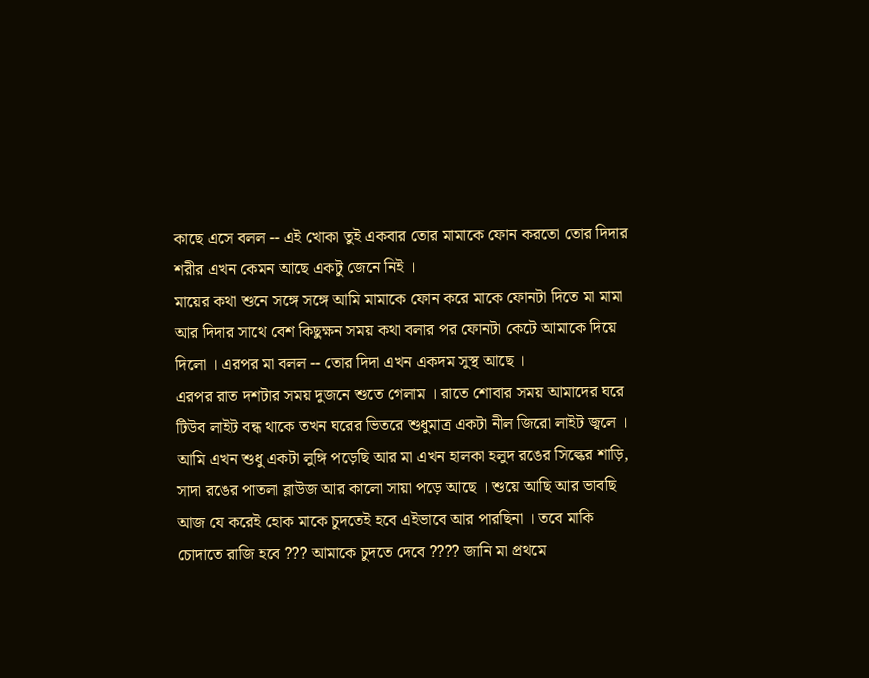কাছে এসে বলল -- এই খোকা তুই একবার তোর মামাকে ফোন করতো তোর দিদার শরীর এখন কেমন আছে একটু জেনে নিই ।
মায়ের কথা শুনে সঙ্গে সঙ্গে আমি মামাকে ফোন করে মাকে ফোনটা দিতে মা মামা আর দিদার সাথে বেশ কিছুক্ষন সময় কথা বলার পর ফোনটা কেটে আমাকে দিয়ে দিলো । এরপর মা বলল -- তোর দিদা এখন একদম সুস্থ আছে ।
এরপর রাত দশটার সময় দুজনে শুতে গেলাম । রাতে শোবার সময় আমাদের ঘরে টিউব লাইট বন্ধ থাকে তখন ঘরের ভিতরে শুধুমাত্র একটা নীল জিরো লাইট জ্বলে । আমি এখন শুধু একটা লুঙ্গি পড়েছি আর মা এখন হালকা হলুদ রঙের সিল্কের শাড়ি, সাদা রঙের পাতলা ব্লাউজ আর কালো সায়া পড়ে আছে । শুয়ে আছি আর ভাবছি আজ যে করেই হোক মাকে চুদতেই হবে এইভাবে আর পারছিনা । তবে মাকি চোদাতে রাজি হবে ??? আমাকে চুদতে দেবে ???? জানি মা প্রথমে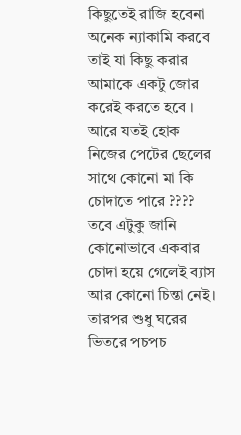কিছুতেই রাজি হবেনা অনেক ন্যাকামি করবে তাই যা কিছু করার আমাকে একটু জোর করেই করতে হবে । আরে যতই হোক নিজের পেটের ছেলের সাথে কোনো মা কি চোদাতে পারে ???? তবে এটুকু জানি কোনোভাবে একবার চোদা হয়ে গেলেই ব্যাস আর কোনো চিন্তা নেই। তারপর শুধু ঘরের ভিতরে পচপচ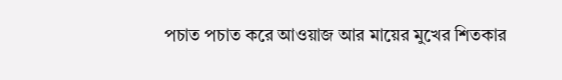পচাত পচাত করে আওয়াজ আর মায়ের মুখের শিতকার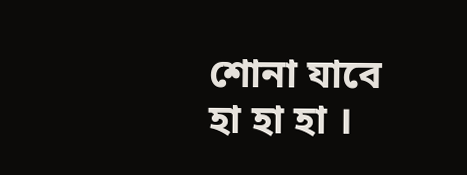শোনা যাবে হা হা হা ।